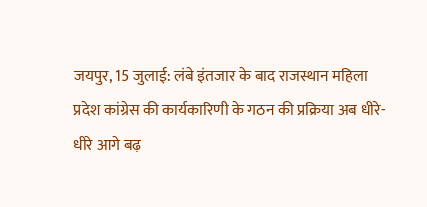जयपुर, 15 जुलाई: लंबे इंतजार के बाद राजस्थान महिला प्रदेश कांग्रेस की कार्यकारिणी के गठन की प्रक्रिया अब धीरे-धीरे आगे बढ़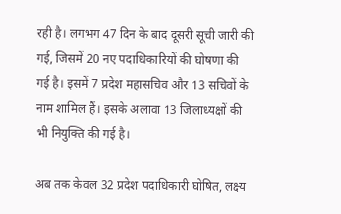रही है। लगभग 47 दिन के बाद दूसरी सूची जारी की गई, जिसमें 20 नए पदाधिकारियों की घोषणा की गई है। इसमें 7 प्रदेश महासचिव और 13 सचिवों के नाम शामिल हैं। इसके अलावा 13 जिलाध्यक्षों की भी नियुक्ति की गई है।

अब तक केवल 32 प्रदेश पदाधिकारी घोषित, लक्ष्य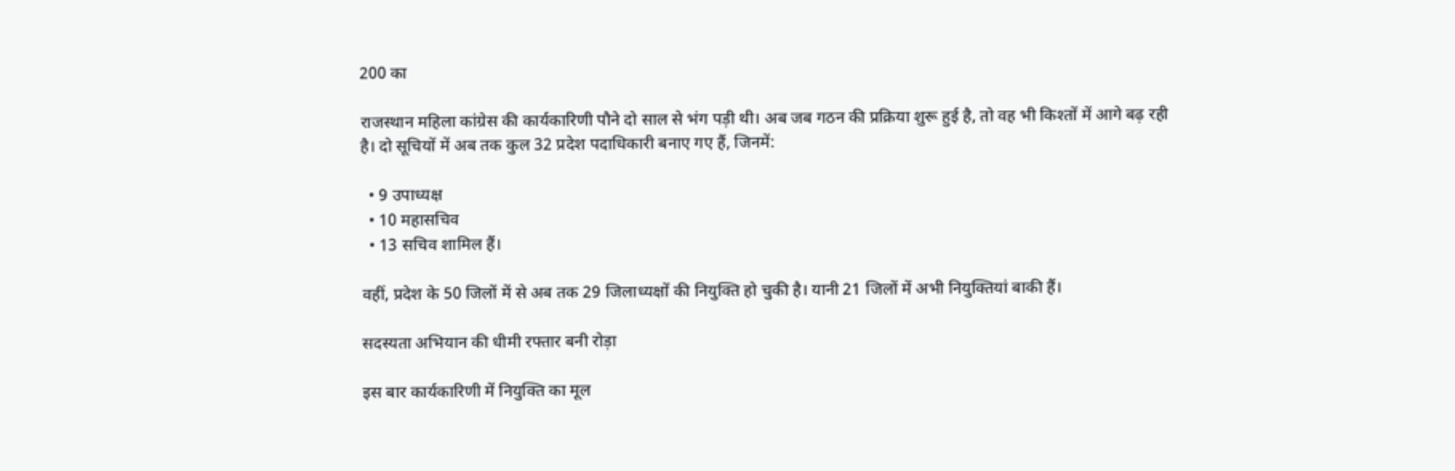200 का

राजस्थान महिला कांग्रेस की कार्यकारिणी पौने दो साल से भंग पड़ी थी। अब जब गठन की प्रक्रिया शुरू हुई है, तो वह भी किश्तों में आगे बढ़ रही है। दो सूचियों में अब तक कुल 32 प्रदेश पदाधिकारी बनाए गए हैं, जिनमें:

  • 9 उपाध्यक्ष
  • 10 महासचिव
  • 13 सचिव शामिल हैं।

वहीं, प्रदेश के 50 जिलों में से अब तक 29 जिलाध्यक्षों की नियुक्ति हो चुकी है। यानी 21 जिलों में अभी नियुक्तियां बाकी हैं।

सदस्यता अभियान की धीमी रफ्तार बनी रोड़ा

इस बार कार्यकारिणी में नियुक्ति का मूल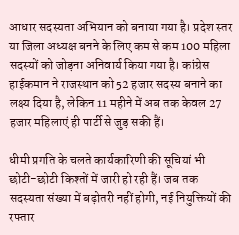आधार सदस्यता अभियान को बनाया गया है। प्रदेश स्तर या जिला अध्यक्ष बनने के लिए कम से कम 100 महिला सदस्यों को जोड़ना अनिवार्य किया गया है। कांग्रेस हाईकमान ने राजस्थान को 52 हजार सदस्य बनाने का लक्ष्य दिया है, लेकिन 11 महीने में अब तक केवल 27 हजार महिलाएं ही पार्टी से जुड़ सकी हैं।

धीमी प्रगति के चलते कार्यकारिणी की सूचियां भी छोटी-छोटी किश्तों में जारी हो रही हैं। जब तक सदस्यता संख्या में बढ़ोतरी नहीं होगी, नई नियुक्तियों की रफ्तार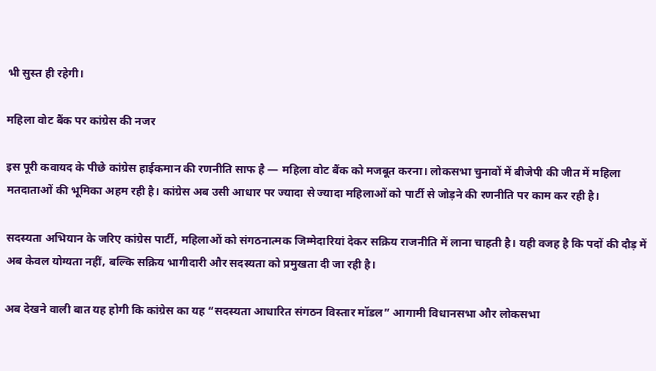भी सुस्त ही रहेगी।

महिला वोट बैंक पर कांग्रेस की नजर

इस पूरी कवायद के पीछे कांग्रेस हाईकमान की रणनीति साफ है — महिला वोट बैंक को मजबूत करना। लोकसभा चुनावों में बीजेपी की जीत में महिला मतदाताओं की भूमिका अहम रही है। कांग्रेस अब उसी आधार पर ज्यादा से ज्यादा महिलाओं को पार्टी से जोड़ने की रणनीति पर काम कर रही है।

सदस्यता अभियान के जरिए कांग्रेस पार्टी, महिलाओं को संगठनात्मक जिम्मेदारियां देकर सक्रिय राजनीति में लाना चाहती है। यही वजह है कि पदों की दौड़ में अब केवल योग्यता नहीं, बल्कि सक्रिय भागीदारी और सदस्यता को प्रमुखता दी जा रही है।

अब देखने वाली बात यह होगी कि कांग्रेस का यह “सदस्यता आधारित संगठन विस्तार मॉडल” आगामी विधानसभा और लोकसभा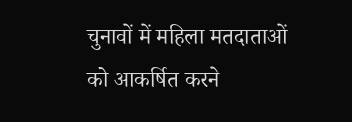चुनावों में महिला मतदाताओं को आकर्षित करने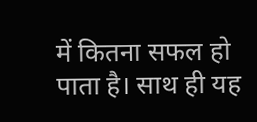में कितना सफल हो पाता है। साथ ही यह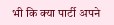भी कि क्या पार्टी अपने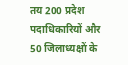तय 200 प्रदेश पदाधिकारियों और 50 जिलाध्यक्षों के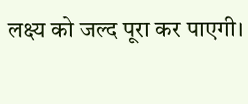लक्ष्य को जल्द पूरा कर पाएगी।